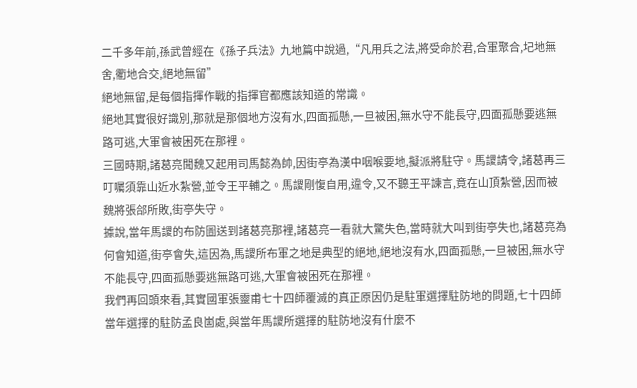二千多年前,孫武曾經在《孫子兵法》九地篇中說過,“凡用兵之法,將受命於君,合軍聚合,圮地無舍,衢地合交,絕地無留”
絕地無留,是每個指揮作戰的指揮官都應該知道的常識。
絕地其實很好識別,那就是那個地方沒有水,四面孤懸,一旦被困,無水守不能長守,四面孤懸要逃無路可逃,大軍會被困死在那裡。
三國時期,諸葛亮聞魏又起用司馬懿為帥,因街亭為漢中咽喉要地,擬派將駐守。馬謖請令,諸葛再三叮囑須靠山近水紮營,並令王平輔之。馬謖剛愎自用,違令,又不聽王平諫言,竟在山頂紮營,因而被魏將張郃所敗,街亭失守。
據說,當年馬謖的布防圖送到諸葛亮那裡,諸葛亮一看就大驚失色,當時就大叫到街亭失也,諸葛亮為何會知道,街亭會失,這因為,馬謖所布軍之地是典型的絕地,絕地沒有水,四面孤懸,一旦被困,無水守不能長守,四面孤懸要逃無路可逃,大軍會被困死在那裡。
我們再回頭來看,其實國軍張靈甫七十四師覆滅的真正原因仍是駐軍選擇駐防地的問題,七十四師當年選擇的駐防孟良崮處,與當年馬謖所選擇的駐防地沒有什麼不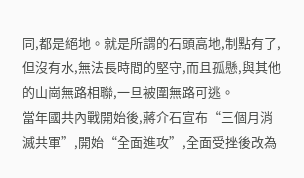同,都是絕地。就是所謂的石頭高地,制點有了,但沒有水,無法長時間的堅守,而且孤懸,與其他的山崗無路相聯,一旦被圍無路可逃。
當年國共內戰開始後,蔣介石宣布“三個月消滅共軍”,開始“全面進攻”,全面受挫後改為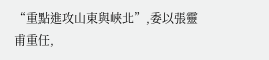“重點進攻山東與峽北”,委以張靈甫重任,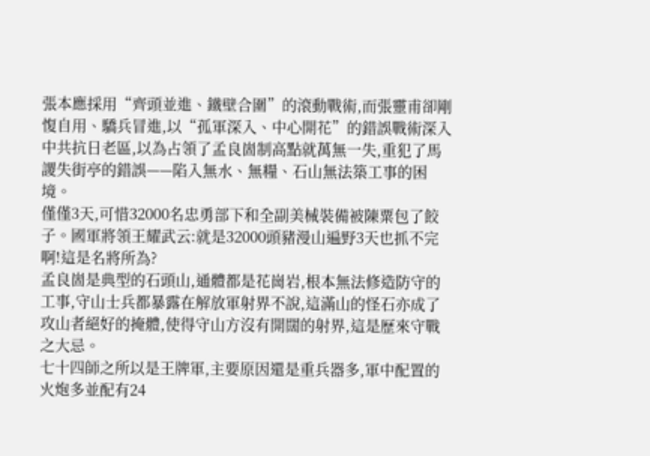張本應採用“齊頭並進、鐵壁合圍”的滾動戰術,而張靈甫卻剛愎自用、驕兵冒進,以“孤軍深入、中心開花”的錯誤戰術深入中共抗日老區,以為占領了孟良崮制高點就萬無一失,重犯了馬謖失街亭的錯誤——陷入無水、無糧、石山無法築工事的困境。
僅僅3天,可惜32000名忠勇部下和全副美械裝備被陳粟包了餃子。國軍將領王耀武云:就是32000頭豬漫山遍野3天也抓不完啊!這是名將所為?
孟良崮是典型的石頭山,通體都是花崗岩,根本無法修造防守的工事,守山士兵都暴露在解放軍射界不說,這滿山的怪石亦成了攻山者絕好的掩體,使得守山方沒有開闊的射界,這是歷來守戰之大忌。
七十四師之所以是王牌軍,主要原因還是重兵器多,軍中配置的火炮多並配有24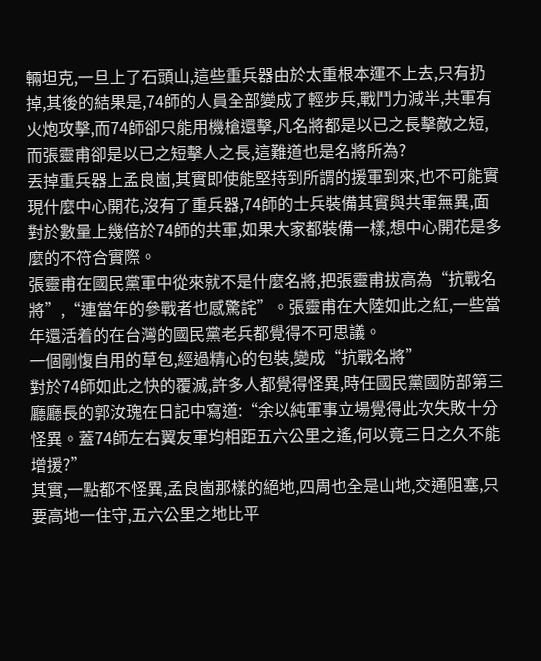輛坦克,一旦上了石頭山,這些重兵器由於太重根本運不上去,只有扔掉,其後的結果是,74師的人員全部變成了輕步兵,戰鬥力減半,共軍有火炮攻擊,而74師卻只能用機槍還擊,凡名將都是以已之長擊敵之短,而張靈甫卻是以已之短擊人之長,這難道也是名將所為?
丟掉重兵器上孟良崮,其實即使能堅持到所謂的援軍到來,也不可能實現什麼中心開花,沒有了重兵器,74師的士兵裝備其實與共軍無異,面對於數量上幾倍於74師的共軍,如果大家都裝備一樣,想中心開花是多麼的不符合實際。
張靈甫在國民黨軍中從來就不是什麼名將,把張靈甫拔高為“抗戰名將”,“連當年的參戰者也感驚詫”。張靈甫在大陸如此之紅,一些當年還活着的在台灣的國民黨老兵都覺得不可思議。
一個剛愎自用的草包,經過精心的包裝,變成“抗戰名將”
對於74師如此之快的覆滅,許多人都覺得怪異,時任國民黨國防部第三廳廳長的郭汝瑰在日記中寫道:“余以純軍事立場覺得此次失敗十分怪異。蓋74師左右翼友軍均相距五六公里之遙,何以竟三日之久不能增援?”
其實,一點都不怪異,孟良崮那樣的絕地,四周也全是山地,交通阻塞,只要高地一住守,五六公里之地比平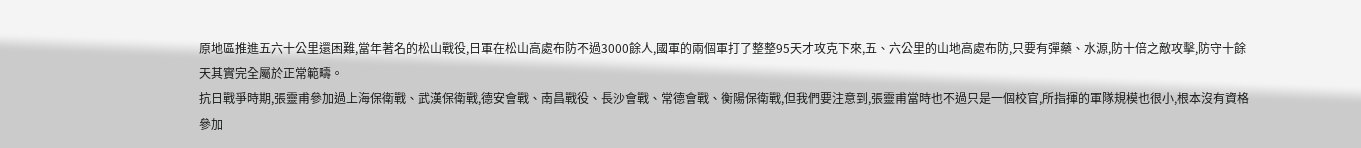原地區推進五六十公里還困難,當年著名的松山戰役,日軍在松山高處布防不過3000餘人,國軍的兩個軍打了整整95天才攻克下來,五、六公里的山地高處布防,只要有彈藥、水源,防十倍之敵攻擊,防守十餘天其實完全屬於正常範疇。
抗日戰爭時期,張靈甫參加過上海保衛戰、武漢保衛戰,德安會戰、南昌戰役、長沙會戰、常德會戰、衡陽保衛戰,但我們要注意到,張靈甫當時也不過只是一個校官,所指揮的軍隊規模也很小,根本沒有資格參加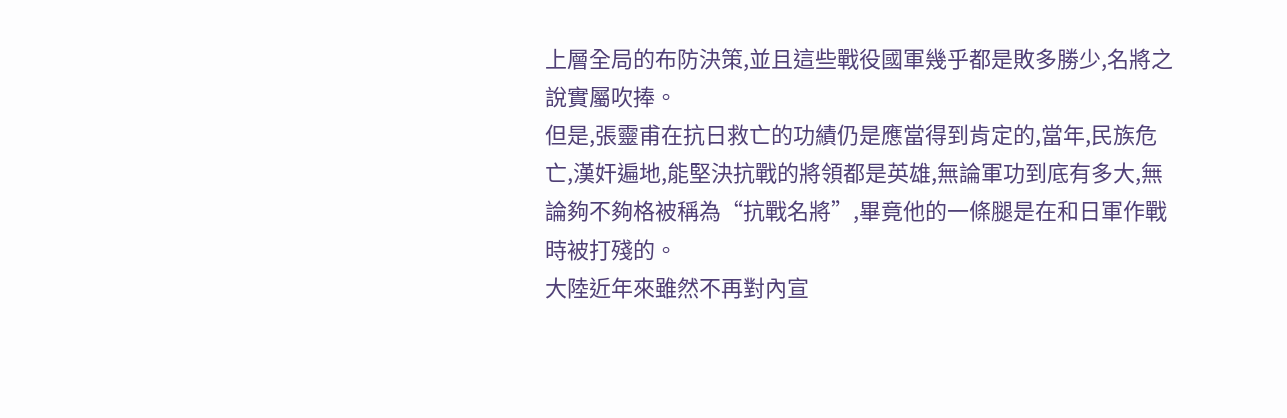上層全局的布防決策,並且這些戰役國軍幾乎都是敗多勝少,名將之說實屬吹捧。
但是,張靈甫在抗日救亡的功績仍是應當得到肯定的,當年,民族危亡,漢奸遍地,能堅決抗戰的將領都是英雄,無論軍功到底有多大,無論夠不夠格被稱為“抗戰名將”,畢竟他的一條腿是在和日軍作戰時被打殘的。
大陸近年來雖然不再對內宣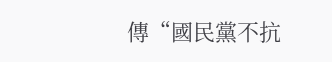傳“國民黨不抗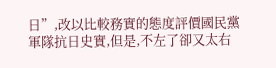日”,改以比較務實的態度評價國民黨軍隊抗日史實,但是,不左了卻又太右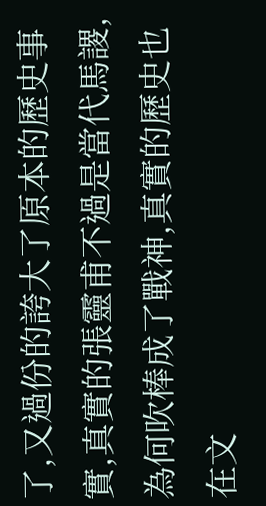了,又過份的誇大了原本的歷史事實,真實的張靈甫不過是當代馬謖,為何吹棒成了戰神,真實的歷史也在文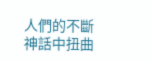人們的不斷神話中扭曲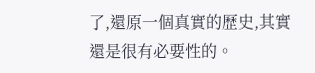了,還原一個真實的歷史,其實還是很有必要性的。